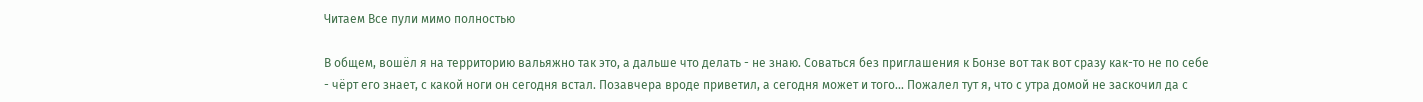Читаем Все пули мимо полностью

В общем, вошёл я на территорию вальяжно так это, а дальше что делать - не знаю. Соваться без приглашения к Бонзе вот так вот сразу как-то не по себе - чёрт его знает, с какой ноги он сегодня встал. Позавчера вроде приветил, а сегодня может и того... Пожалел тут я, что с утра домой не заскочил да с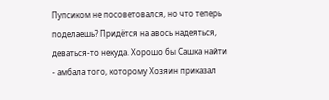Пупсиком не посоветовался, но что теперь поделаешь? Придётся на авось надеяться, деваться-то некуда. Хорошо бы Сашка найти - амбала того, которому Хозяин приказал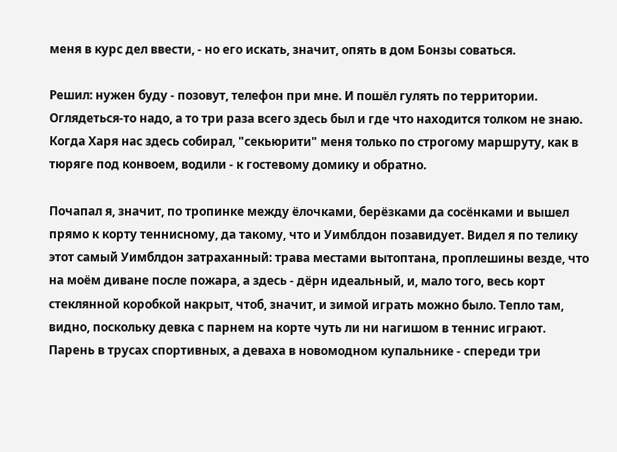меня в курс дел ввести, - но его искать, значит, опять в дом Бонзы соваться.

Решил: нужен буду - позовут, телефон при мне. И пошёл гулять по территории. Оглядеться-то надо, а то три раза всего здесь был и где что находится толком не знаю. Когда Харя нас здесь собирал, "секьюрити" меня только по строгому маршруту, как в тюряге под конвоем, водили - к гостевому домику и обратно.

Почапал я, значит, по тропинке между ёлочками, берёзками да сосёнками и вышел прямо к корту теннисному, да такому, что и Уимблдон позавидует. Видел я по телику этот самый Уимблдон затраханный: трава местами вытоптана, проплешины везде, что на моём диване после пожара, а здесь - дёрн идеальный, и, мало того, весь корт стеклянной коробкой накрыт, чтоб, значит, и зимой играть можно было. Тепло там, видно, поскольку девка с парнем на корте чуть ли ни нагишом в теннис играют. Парень в трусах спортивных, а деваха в новомодном купальнике - спереди три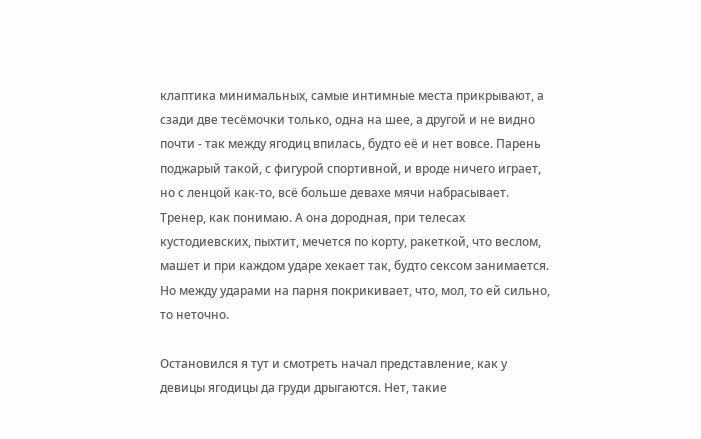клаптика минимальных, самые интимные места прикрывают, а сзади две тесёмочки только, одна на шее, а другой и не видно почти - так между ягодиц впилась, будто её и нет вовсе. Парень поджарый такой, с фигурой спортивной, и вроде ничего играет, но с ленцой как-то, всё больше девахе мячи набрасывает. Тренер, как понимаю. А она дородная, при телесах кустодиевских, пыхтит, мечется по корту, ракеткой, что веслом, машет и при каждом ударе хекает так, будто сексом занимается. Но между ударами на парня покрикивает, что, мол, то ей сильно, то неточно.

Остановился я тут и смотреть начал представление, как у девицы ягодицы да груди дрыгаются. Нет, такие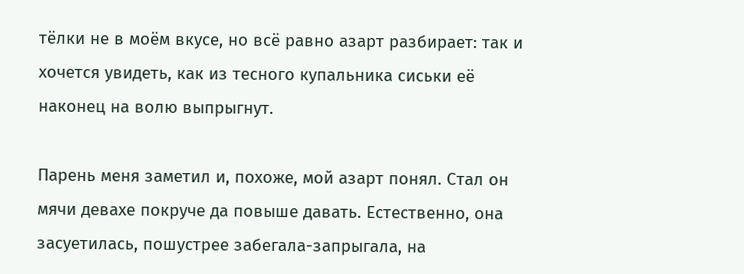тёлки не в моём вкусе, но всё равно азарт разбирает: так и хочется увидеть, как из тесного купальника сиськи её наконец на волю выпрыгнут.

Парень меня заметил и, похоже, мой азарт понял. Стал он мячи девахе покруче да повыше давать. Естественно, она засуетилась, пошустрее забегала-запрыгала, на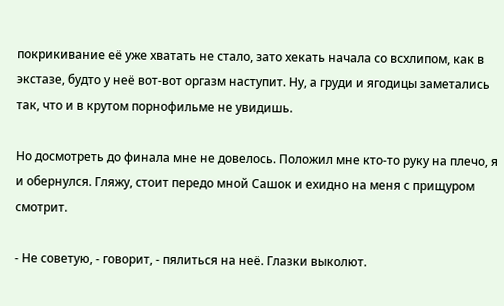покрикивание её уже хватать не стало, зато хекать начала со всхлипом, как в экстазе, будто у неё вот-вот оргазм наступит. Ну, а груди и ягодицы заметались так, что и в крутом порнофильме не увидишь.

Но досмотреть до финала мне не довелось. Положил мне кто-то руку на плечо, я и обернулся. Гляжу, стоит передо мной Сашок и ехидно на меня с прищуром смотрит.

- Не советую, - говорит, - пялиться на неё. Глазки выколют.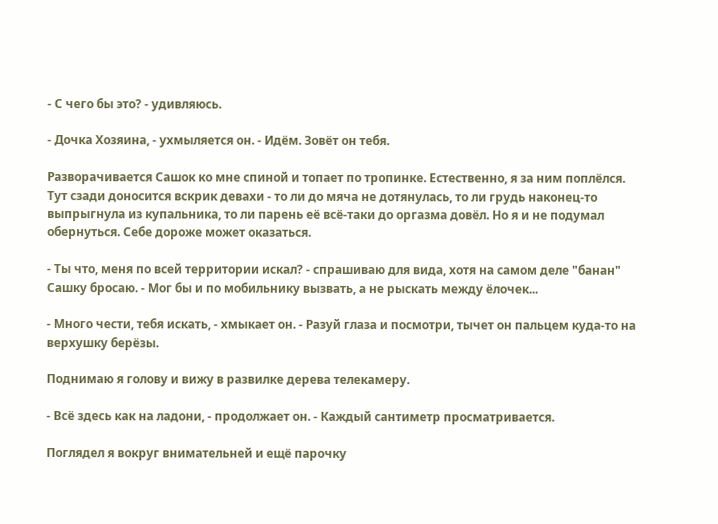- С чего бы это? - удивляюсь.

- Дочка Хозяина, - ухмыляется он. - Идём. Зовёт он тебя.

Разворачивается Сашок ко мне спиной и топает по тропинке. Естественно, я за ним поплёлся. Тут сзади доносится вскрик девахи - то ли до мяча не дотянулась, то ли грудь наконец-то выпрыгнула из купальника, то ли парень её всё-таки до оргазма довёл. Но я и не подумал обернуться. Себе дороже может оказаться.

- Ты что, меня по всей территории искал? - спрашиваю для вида, хотя на самом деле "банан" Сашку бросаю. - Мог бы и по мобильнику вызвать, а не рыскать между ёлочек...

- Много чести, тебя искать, - хмыкает он. - Разуй глаза и посмотри, тычет он пальцем куда-то на верхушку берёзы.

Поднимаю я голову и вижу в развилке дерева телекамеру.

- Всё здесь как на ладони, - продолжает он. - Каждый сантиметр просматривается.

Поглядел я вокруг внимательней и ещё парочку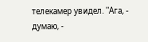телекамер увидел. "Ага, - думаю, -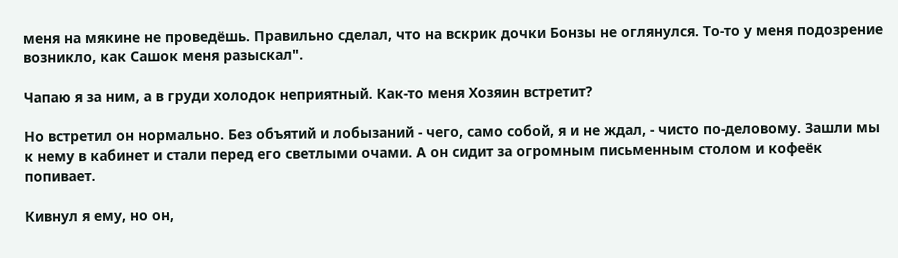меня на мякине не проведёшь. Правильно сделал, что на вскрик дочки Бонзы не оглянулся. То-то у меня подозрение возникло, как Сашок меня разыскал".

Чапаю я за ним, а в груди холодок неприятный. Как-то меня Хозяин встретит?

Но встретил он нормально. Без объятий и лобызаний - чего, само собой, я и не ждал, - чисто по-деловому. Зашли мы к нему в кабинет и стали перед его светлыми очами. А он сидит за огромным письменным столом и кофеёк попивает.

Кивнул я ему, но он,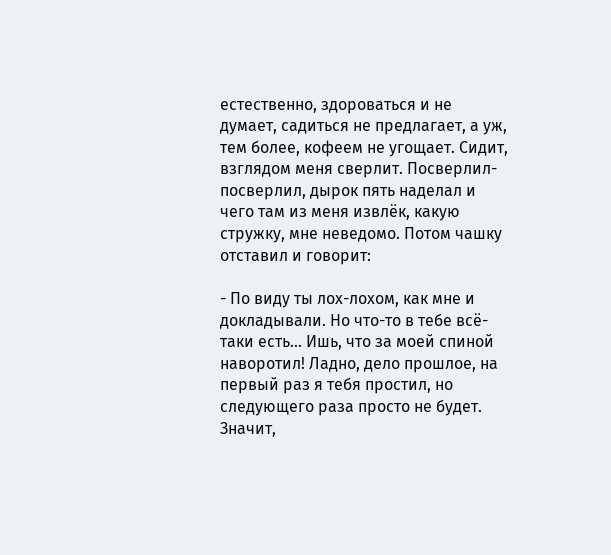естественно, здороваться и не думает, садиться не предлагает, а уж, тем более, кофеем не угощает. Сидит, взглядом меня сверлит. Посверлил-посверлил, дырок пять наделал и чего там из меня извлёк, какую стружку, мне неведомо. Потом чашку отставил и говорит:

- По виду ты лох-лохом, как мне и докладывали. Но что-то в тебе всё-таки есть... Ишь, что за моей спиной наворотил! Ладно, дело прошлое, на первый раз я тебя простил, но следующего раза просто не будет. Значит,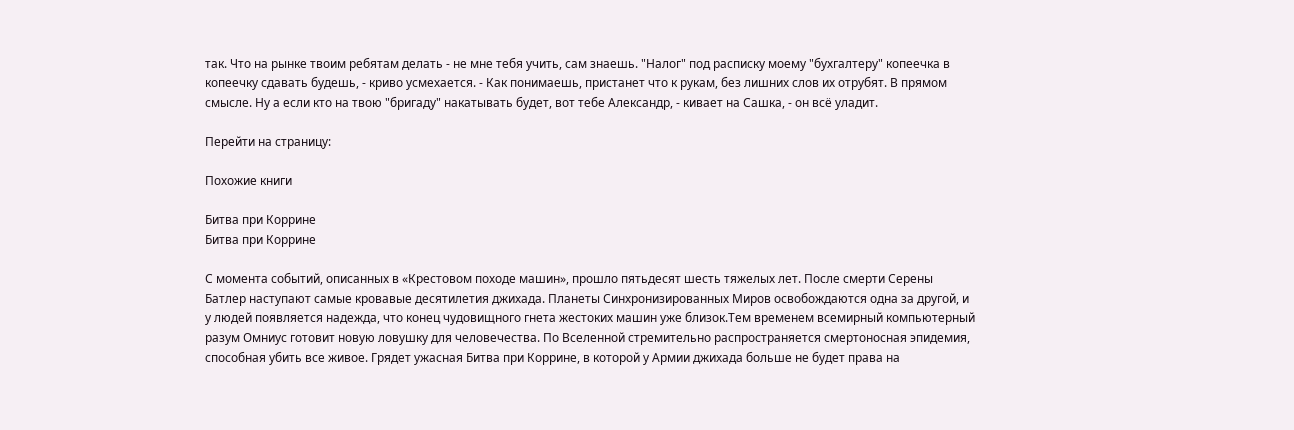так. Что на рынке твоим ребятам делать - не мне тебя учить, сам знаешь. "Налог" под расписку моему "бухгалтеру" копеечка в копеечку сдавать будешь, - криво усмехается. - Как понимаешь, пристанет что к рукам, без лишних слов их отрубят. В прямом смысле. Ну а если кто на твою "бригаду" накатывать будет, вот тебе Александр, - кивает на Сашка, - он всё уладит.

Перейти на страницу:

Похожие книги

Битва при Коррине
Битва при Коррине

С момента событий, описанных в «Крестовом походе машин», прошло пятьдесят шесть тяжелых лет. После смерти Серены Батлер наступают самые кровавые десятилетия джихада. Планеты Синхронизированных Миров освобождаются одна за другой, и у людей появляется надежда, что конец чудовищного гнета жестоких машин уже близок.Тем временем всемирный компьютерный разум Омниус готовит новую ловушку для человечества. По Вселенной стремительно распространяется смертоносная эпидемия, способная убить все живое. Грядет ужасная Битва при Коррине, в которой у Армии джихада больше не будет права на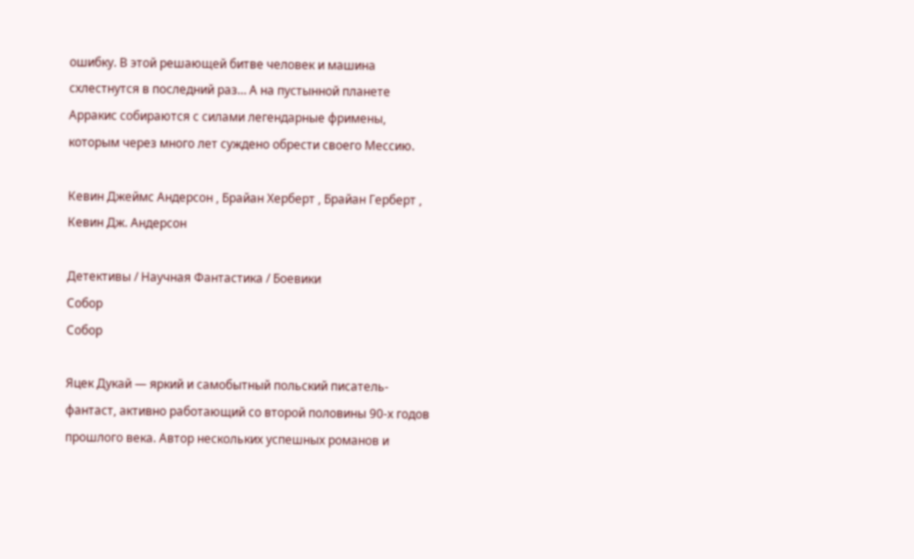ошибку. В этой решающей битве человек и машина схлестнутся в последний раз… А на пустынной планете Арракис собираются с силами легендарные фримены, которым через много лет суждено обрести своего Мессию.

Кевин Джеймс Андерсон , Брайан Херберт , Брайан Герберт , Кевин Дж. Андерсон

Детективы / Научная Фантастика / Боевики
Собор
Собор

Яцек Дукай — яркий и самобытный польский писатель-фантаст, активно работающий со второй половины 90-х годов прошлого века. Автор нескольких успешных романов и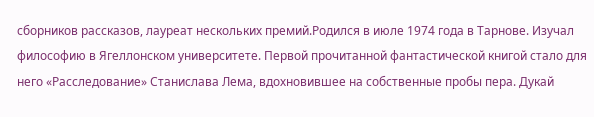сборников рассказов, лауреат нескольких премий.Родился в июле 1974 года в Тарнове. Изучал философию в Ягеллонском университете. Первой прочитанной фантастической книгой стало для него «Расследование» Станислава Лема, вдохновившее на собственные пробы пера. Дукай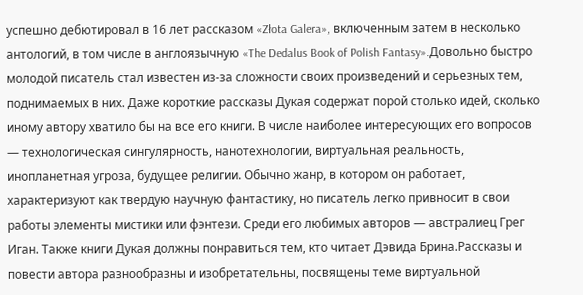успешно дебютировал в 16 лет рассказом «Złota Galera», включенным затем в несколько антологий, в том числе в англоязычную «The Dedalus Book of Polish Fantasy».Довольно быстро молодой писатель стал известен из-за сложности своих произведений и серьезных тем, поднимаемых в них. Даже короткие рассказы Дукая содержат порой столько идей, сколько иному автору хватило бы на все его книги. В числе наиболее интересующих его вопросов — технологическая сингулярность, нанотехнологии, виртуальная реальность, инопланетная угроза, будущее религии. Обычно жанр, в котором он работает, характеризуют как твердую научную фантастику, но писатель легко привносит в свои работы элементы мистики или фэнтези. Среди его любимых авторов — австралиец Грег Иган. Также книги Дукая должны понравиться тем, кто читает Дэвида Брина.Рассказы и повести автора разнообразны и изобретательны, посвящены теме виртуальной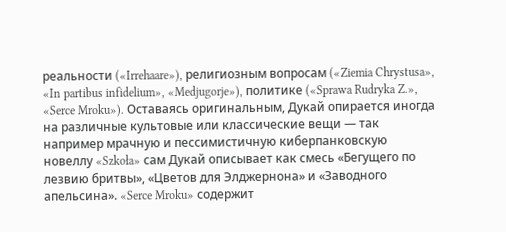реальности («Irrehaare»), религиозным вопросам («Ziemia Chrystusa», «In partibus infidelium», «Medjugorje»), политике («Sprawa Rudryka Z.», «Serce Mroku»). Оставаясь оригинальным, Дукай опирается иногда на различные культовые или классические вещи — так например мрачную и пессимистичную киберпанковскую новеллу «Szkoła» сам Дукай описывает как смесь «Бегущего по лезвию бритвы», «Цветов для Элджернона» и «Заводного апельсина». «Serce Mroku» содержит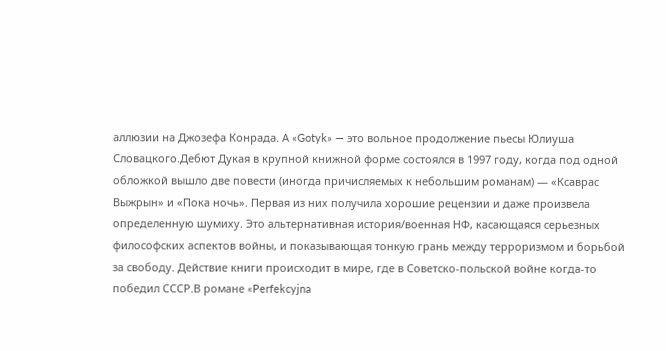аллюзии на Джозефа Конрада. А «Gotyk» — это вольное продолжение пьесы Юлиуша Словацкого.Дебют Дукая в крупной книжной форме состоялся в 1997 году, когда под одной обложкой вышло две повести (иногда причисляемых к небольшим романам) — «Ксаврас Выжрын» и «Пока ночь». Первая из них получила хорошие рецензии и даже произвела определенную шумиху. Это альтернативная история/военная НФ, касающаяся серьезных философских аспектов войны, и показывающая тонкую грань между терроризмом и борьбой за свободу. Действие книги происходит в мире, где в Советско-польской войне когда-то победил СССР.В романе «Perfekcyjna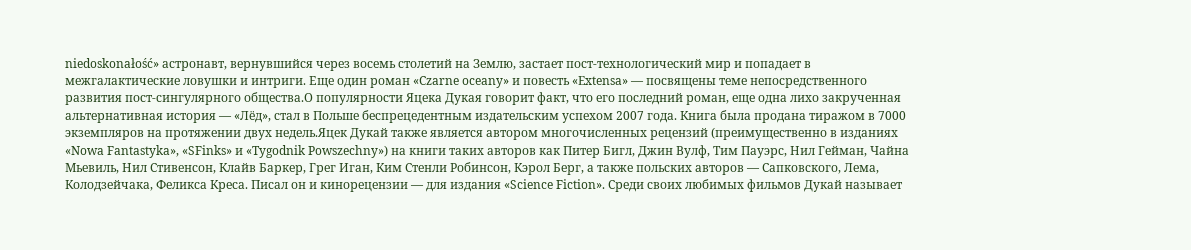niedoskonałość» астронавт, вернувшийся через восемь столетий на Землю, застает пост-технологический мир и попадает в межгалактические ловушки и интриги. Еще один роман «Czarne oceany» и повесть «Extensa» — посвящены теме непосредственного развития пост-сингулярного общества.О популярности Яцека Дукая говорит факт, что его последний роман, еще одна лихо закрученная альтернативная история — «Лёд», стал в Польше беспрецедентным издательским успехом 2007 года. Книга была продана тиражом в 7000 экземпляров на протяжении двух недель.Яцек Дукай также является автором многочисленных рецензий (преимущественно в изданиях «Nowa Fantastyka», «SFinks» и «Tygodnik Powszechny») на книги таких авторов как Питер Бигл, Джин Вулф, Тим Пауэрс, Нил Гейман, Чайна Мьевиль, Нил Стивенсон, Клайв Баркер, Грег Иган, Ким Стенли Робинсон, Кэрол Берг, а также польских авторов — Сапковского, Лема, Колодзейчака, Феликса Креса. Писал он и кинорецензии — для издания «Science Fiction». Среди своих любимых фильмов Дукай называет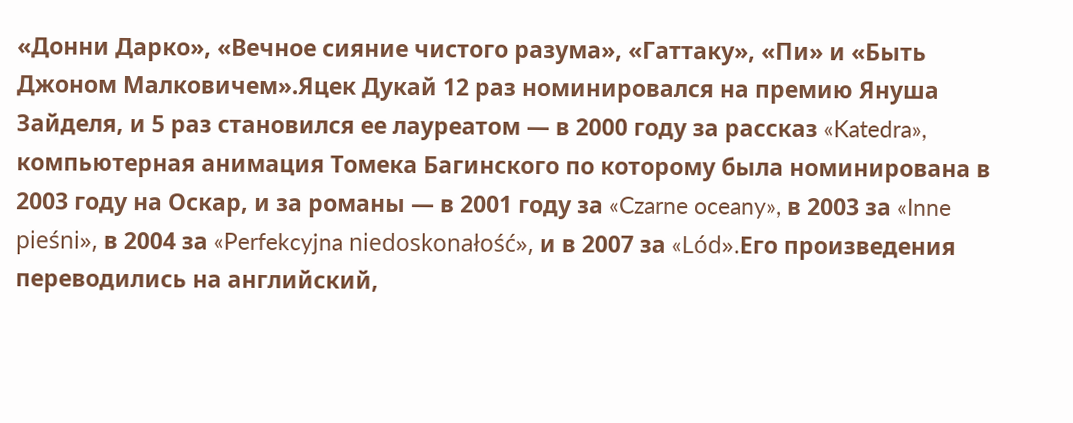«Донни Дарко», «Вечное сияние чистого разума», «Гаттаку», «Пи» и «Быть Джоном Малковичем».Яцек Дукай 12 раз номинировался на премию Януша Зайделя, и 5 раз становился ее лауреатом — в 2000 году за рассказ «Katedra», компьютерная анимация Томека Багинского по которому была номинирована в 2003 году на Оскар, и за романы — в 2001 году за «Czarne oceany», в 2003 за «Inne pieśni», в 2004 за «Perfekcyjna niedoskonałość», и в 2007 за «Lód».Его произведения переводились на английский,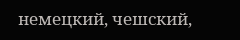немецкий, чешский,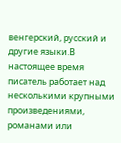венгерский, русский и другие языки.В настоящее время писатель работает над несколькими крупными произведениями, романами или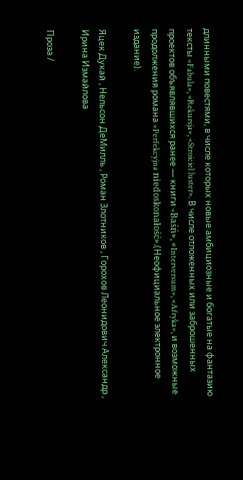длинными повестями, в числе которых новые амбициозные и богатые на фантазию тексты «Fabula», «Rekursja», «Stroiciel luster». В числе отложенных или заброшенных проектов объявлявшихся ранее — книги «Baśń», «Interversum», «Afryka», и возможные продолжения романа «Perfekcyjna niedoskonałość».(Неофициальное электронное издание).

Яцек Дукай , Нельсон ДеМилль , Роман Злотников , Горохов Леонидович Александр , Ирина Измайлова

Проза /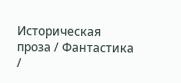Историческая проза / Фантастика /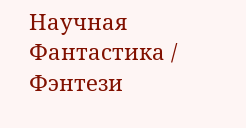Научная Фантастика / Фэнтези